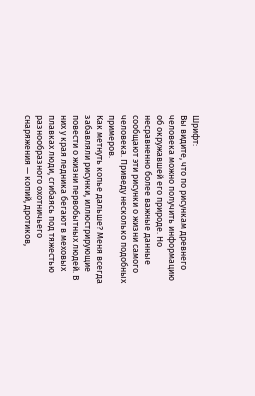Шрифт:
Вы видите, что по рисункам древнего человека можно получить информацию об окружавшей его природе. Но несравненно более важные данные сообщают эти рисунки о жизни самого человека. Приведу несколько подобных примеров.
Как метнуть копье дальше? Меня всегда забавляли рисунки, иллюстрирующие повести о жизни первобытных людей. В них у края ледника бегают в меховых плавках люди, сгибаясь под тяжестью разнообразного охотничьего снаряжения — копий, дротиков,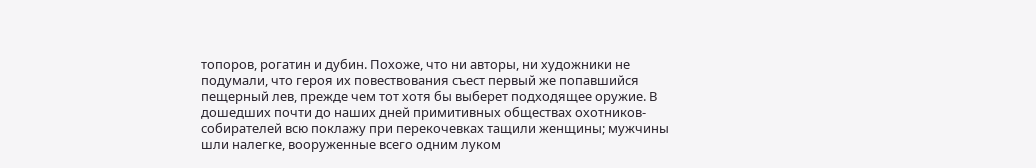топоров, рогатин и дубин. Похоже, что ни авторы, ни художники не подумали, что героя их повествования съест первый же попавшийся пещерный лев, прежде чем тот хотя бы выберет подходящее оружие. В дошедших почти до наших дней примитивных обществах охотников-собирателей всю поклажу при перекочевках тащили женщины; мужчины шли налегке, вооруженные всего одним луком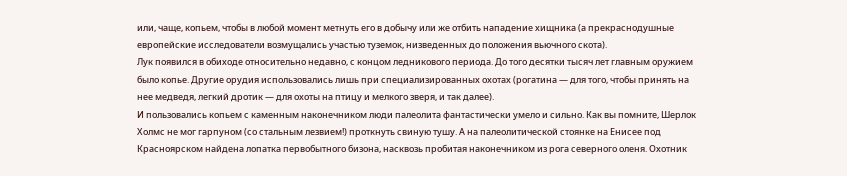или, чаще, копьем, чтобы в любой момент метнуть его в добычу или же отбить нападение хищника (а прекраснодушные европейские исследователи возмущались участью туземок, низведенных до положения вьючного скота).
Лук появился в обиходе относительно недавно, с концом ледникового периода. До того десятки тысяч лет главным оружием было копье. Другие орудия использовались лишь при специализированных охотах (рогатина — для того, чтобы принять на нее медведя, легкий дротик — для охоты на птицу и мелкого зверя, и так далее).
И пользовались копьем с каменным наконечником люди палеолита фантастически умело и сильно. Как вы помните, Шерлок Холмс не мог гарпуном (со стальным лезвием!) проткнуть свиную тушу. А на палеолитической стоянке на Енисее под Красноярском найдена лопатка первобытного бизона, насквозь пробитая наконечником из рога северного оленя. Охотник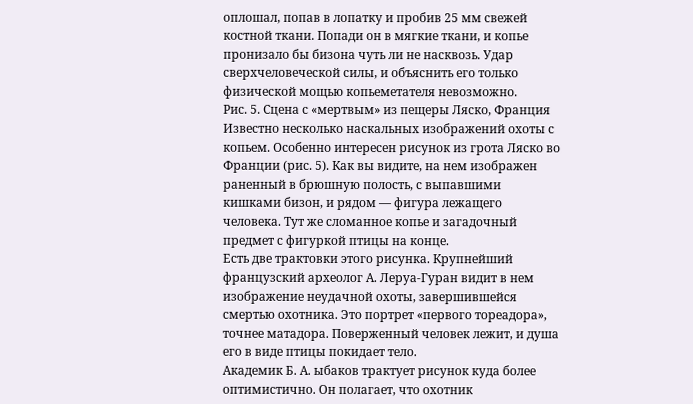оплошал, попав в лопатку и пробив 25 мм свежей костной ткани. Попади он в мягкие ткани, и копье пронизало бы бизона чуть ли не насквозь. Удар сверхчеловеческой силы, и объяснить его только физической мощью копьеметателя невозможно.
Рис. 5. Сцена с «мертвым» из пещеры Ляско, Франция
Известно несколько наскальных изображений охоты с копьем. Особенно интересен рисунок из грота Ляско во Франции (рис. 5). Как вы видите, на нем изображен раненный в брюшную полость, с выпавшими кишками бизон, и рядом — фигура лежащего человека. Тут же сломанное копье и загадочный предмет с фигуркой птицы на конце.
Есть две трактовки этого рисунка. Крупнейший французский археолог А. Леруа-Гуран видит в нем изображение неудачной охоты, завершившейся смертью охотника. Это портрет «первого тореадора», точнее матадора. Поверженный человек лежит, и душа его в виде птицы покидает тело.
Академик Б. А. ыбаков трактует рисунок куда более оптимистично. Он полагает, что охотник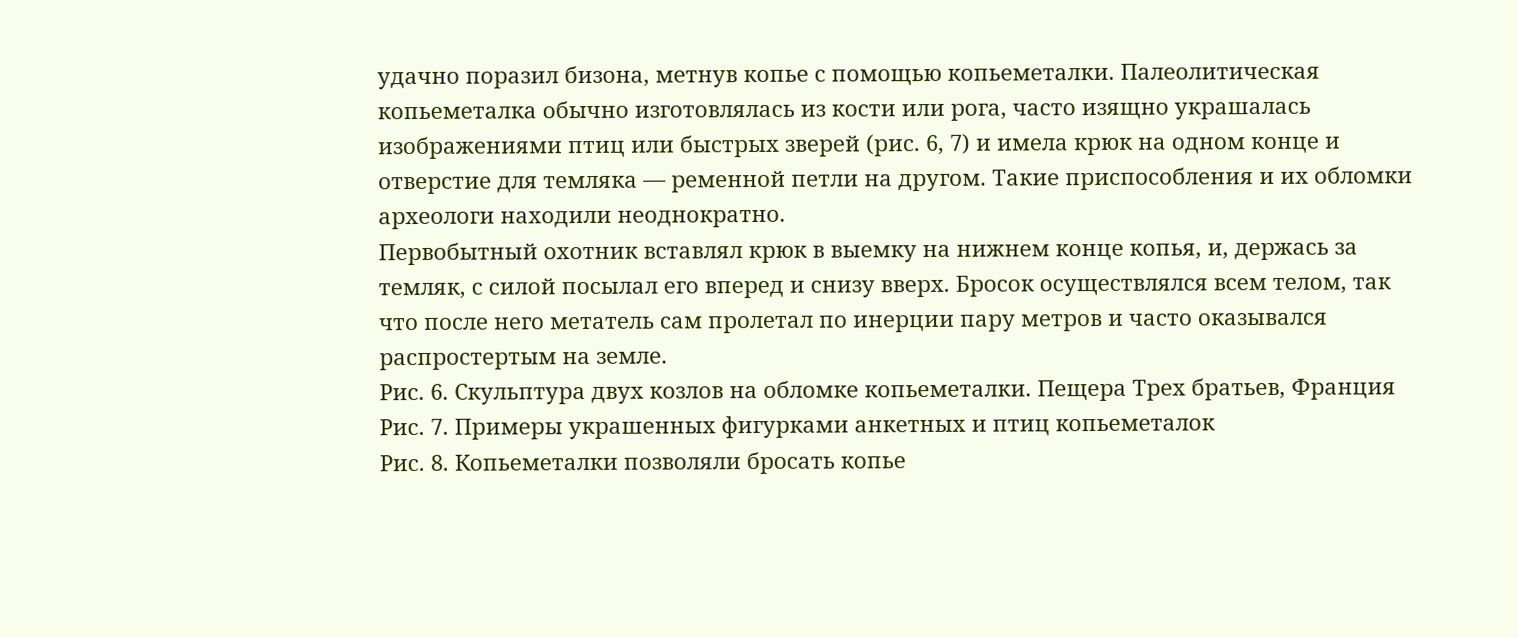удачно поразил бизона, метнув копье с помощью копьеметалки. Палеолитическая копьеметалка обычно изготовлялась из кости или рога, часто изящно украшалась изображениями птиц или быстрых зверей (рис. 6, 7) и имела крюк на одном конце и отверстие для темляка — ременной петли на другом. Такие приспособления и их обломки археологи находили неоднократно.
Первобытный охотник вставлял крюк в выемку на нижнем конце копья, и, держась за темляк, с силой посылал его вперед и снизу вверх. Бросок осуществлялся всем телом, так что после него метатель сам пролетал по инерции пару метров и часто оказывался распростертым на земле.
Рис. 6. Скульптура двух козлов на обломке копьеметалки. Пещера Трех братьев, Франция
Рис. 7. Примеры украшенных фигурками анкетных и птиц копьеметалок
Рис. 8. Копьеметалки позволяли бросать копье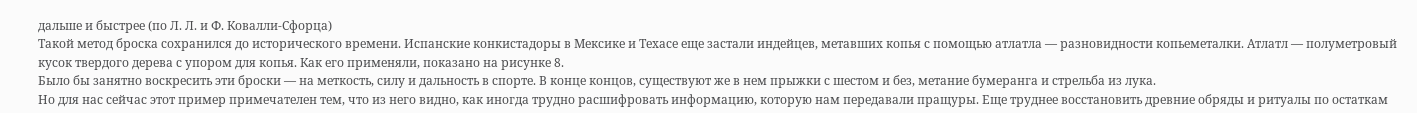дальше и быстрее (по Л. Л. и Ф. Ковалли-Сфорца)
Такой метод броска сохранился до исторического времени. Испанские конкистадоры в Мексике и Техасе еще застали индейцев, метавших копья с помощью атлатла — разновидности копьеметалки. Атлатл — полуметровый кусок твердого дерева с упором для копья. Как его применяли, показано на рисунке 8.
Было бы занятно воскресить эти броски — на меткость, силу и дальность в спорте. В конце концов, существуют же в нем прыжки с шестом и без, метание бумеранга и стрельба из лука.
Но для нас сейчас этот пример примечателен тем, что из него видно, как иногда трудно расшифровать информацию, которую нам передавали пращуры. Еще труднее восстановить древние обряды и ритуалы по остаткам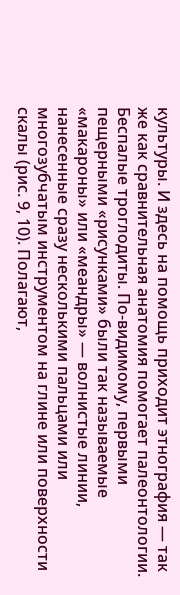культуры. И здесь на помощь приходит этнография — так же как сравнительная анатомия помогает палеонтологии.
Беспалые троглодиты. По-видимому, первыми пещерными «рисунками» были так называемые «макароны» или «меандры» — волнистые линии, нанесенные сразу несколькими пальцами или многозубчатым инструментом на глине или поверхности скалы (рис. 9, 10). Полагают,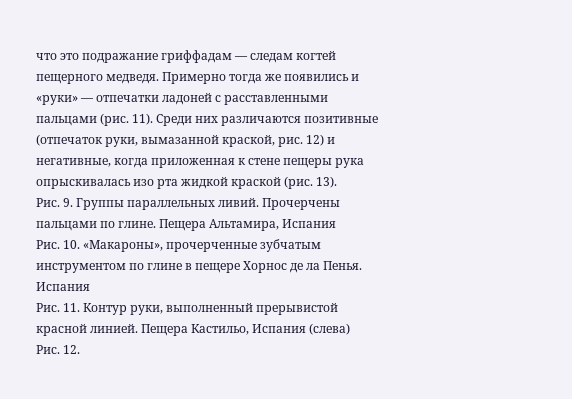что это подражание гриффадам — следам когтей пещерного медведя. Примерно тогда же появились и «руки» — отпечатки ладоней с расставленными пальцами (рис. 11). Среди них различаются позитивные (отпечаток руки, вымазанной краской, рис. 12) и негативные, когда приложенная к стене пещеры рука опрыскивалась изо рта жидкой краской (рис. 13).
Рис. 9. Группы параллельных ливий. Прочерчены пальцами по глине. Пещера Альтамира, Испания
Рис. 10. «Макароны», прочерченные зубчатым инструментом по глине в пещере Хорнос де ла Пенья. Испания
Рис. 11. Контур руки, выполненный прерывистой красной линией. Пещера Кастильо, Испания (слева)
Рис. 12.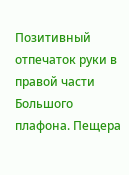Позитивный отпечаток руки в правой части Большого плафона. Пещера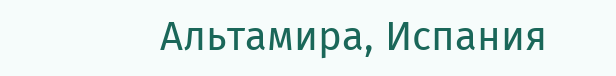Альтамира, Испания